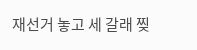재선거 놓고 세 갈래 찢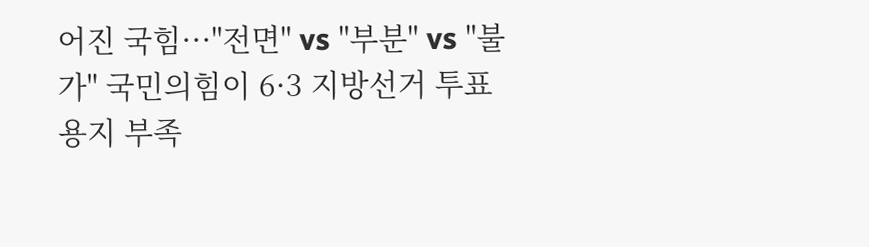어진 국힘···"전면" vs "부분" vs "불가" 국민의힘이 6·3 지방선거 투표용지 부족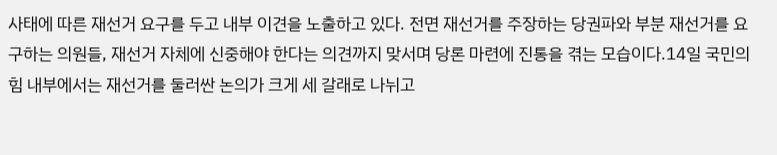사태에 따른 재선거 요구를 두고 내부 이견을 노출하고 있다. 전면 재선거를 주장하는 당권파와 부분 재선거를 요구하는 의원들, 재선거 자체에 신중해야 한다는 의견까지 맞서며 당론 마련에 진통을 겪는 모습이다.14일 국민의힘 내부에서는 재선거를 둘러싼 논의가 크게 세 갈래로 나뉘고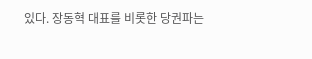있다. 장동혁 대표를 비롯한 당권파는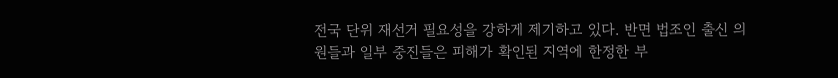전국 단위 재선거 필요성을 강하게 제기하고 있다. 반면 법조인 출신 의원들과 일부 중진들은 피해가 확인된 지역에 한정한 부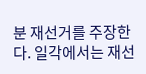분 재선거를 주장한다. 일각에서는 재선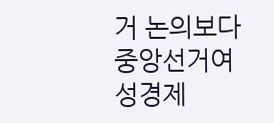거 논의보다 중앙선거여성경제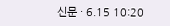신문 · 6.15 10:20